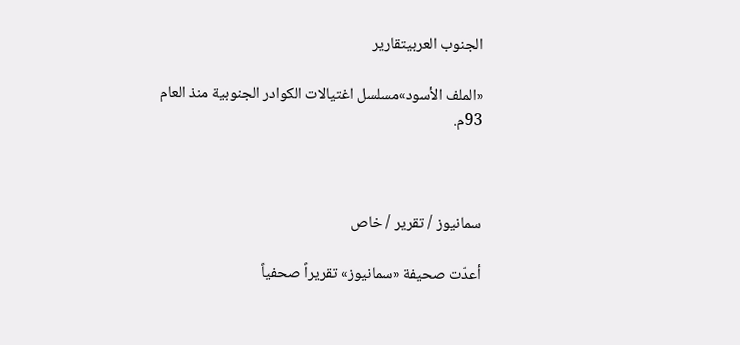الجنوب العربيتقارير

«الملف الأسود»مسلسل اغتيالات الكوادر الجنوبية منذ العام 93م.



سمانيوز / تقرير / خاص

أعدّت صحيفة «سمانيوز» تقريراً صحفياً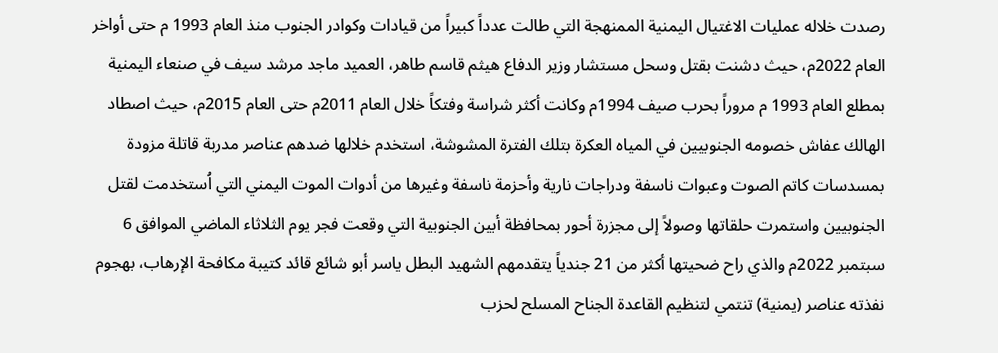رصدت خلاله عمليات الاغتيال اليمنية الممنهجة التي طالت عدداً كبيراً من قيادات وكوادر الجنوب منذ العام 1993 م حتى أواخر العام 2022م، حيث دشنت بقتل وسحل مستشار وزير الدفاع هيثم قاسم طاهر، العميد ماجد مرشد سيف في صنعاء اليمنية بمطلع العام 1993 م مروراً بحرب صيف 1994م وكانت أكثر شراسة وفتكاً خلال العام 2011م حتى العام 2015م، حيث اصطاد الهالك عفاش خصومه الجنوبيين في المياه العكرة بتلك الفترة المشوشة، استخدم خلالها ضدهم عناصر مدربة قاتلة مزودة بمسدسات كاتم الصوت وعبوات ناسفة ودراجات نارية وأحزمة ناسفة وغيرها من أدوات الموت اليمني التي اُستخدمت لقتل الجنوبيين واستمرت حلقاتها وصولاً إلى مجزرة أحور بمحافظة أبين الجنوبية التي وقعت فجر يوم الثلاثاء الماضي الموافق 6 سبتمبر 2022م والذي راح ضحيتها أكثر من 21 جندياً يتقدمهم الشهيد البطل ياسر أبو شائع قائد كتيبة مكافحة الإرهاب، بهجوم نفذته عناصر (يمنية) تنتمي لتنظيم القاعدة الجناح المسلح لحزب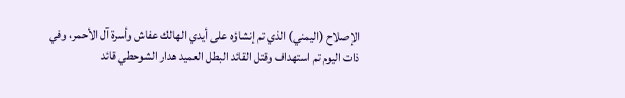الإصلاح (اليمني) الذي تم إنشاؤه على أيدي الهالك عفاش وأسرة آل الأحمر، وفي ذات اليوم تم استهداف وقتل القائد البطل العميد هدار الشوحطي قائد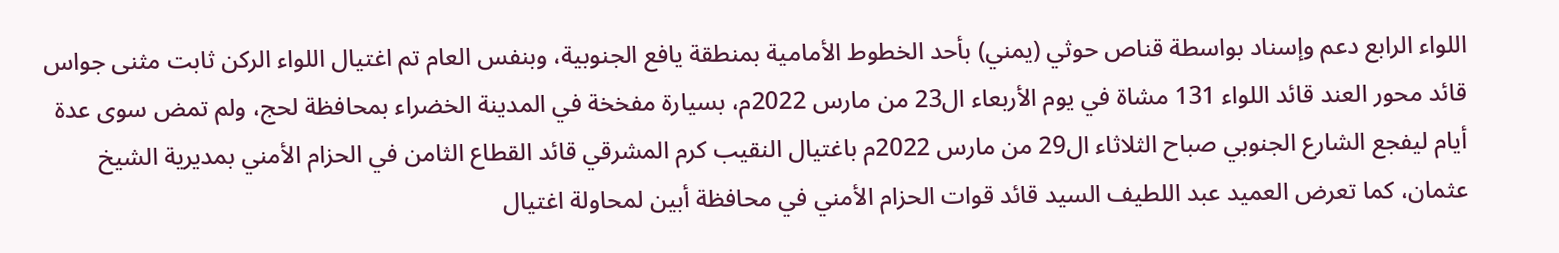اللواء الرابع دعم وإسناد بواسطة قناص حوثي (يمني) بأحد الخطوط الأمامية بمنطقة يافع الجنوبية، وبنفس العام تم اغتيال اللواء الركن ثابت مثنى جواس قائد محور العند قائد اللواء 131 مشاة في يوم الأربعاء ال23 من مارس 2022م، بسيارة مفخخة في المدينة الخضراء بمحافظة لحج، ولم تمض سوى عدة أيام ليفجع الشارع الجنوبي صباح الثلاثاء ال29 من مارس 2022م باغتيال النقيب كرم المشرقي قائد القطاع الثامن في الحزام الأمني بمديرية الشيخ عثمان، كما تعرض العميد عبد اللطيف السيد قائد قوات الحزام الأمني في محافظة أبين لمحاولة اغتيال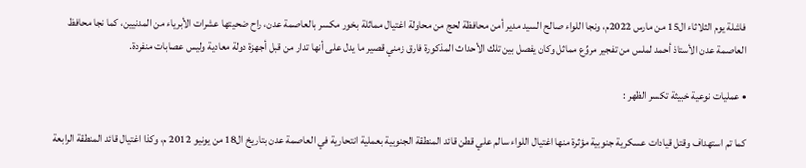فاشلة يوم الثلاثاء ال15 من مارس 2022م، ونجا اللواء صالح السيد مدير أمن محافظة لحج من محاولة اغتيال مماثلة بخور مكسر بالعاصمة عدن، راح ضحيتها عشرات الأبرياء من المدنيين، كما نجا محافظ العاصمة عدن الأستاذ أحمد لملس من تفجير مروِّع مماثل وكان يفصل بين تلك الأحداث المذكورة فارق زمني قصير ما يدل على أنها تدار من قبل أجهزة دولة معادية وليس عصابات منفردة.

• عمليات نوعية خبيثة تكسر الظهر :

كما تم استهداف وقتل قيادات عسكرية جنوبية مؤثرة منها اغتيال اللواء سالم علي قطن قائد المنطقة الجنوبية بعملية انتحارية في العاصمة عدن بتاريخ ال18 من يونيو 2012 م، وكذا اغتيال قائد المنطقة الرابعة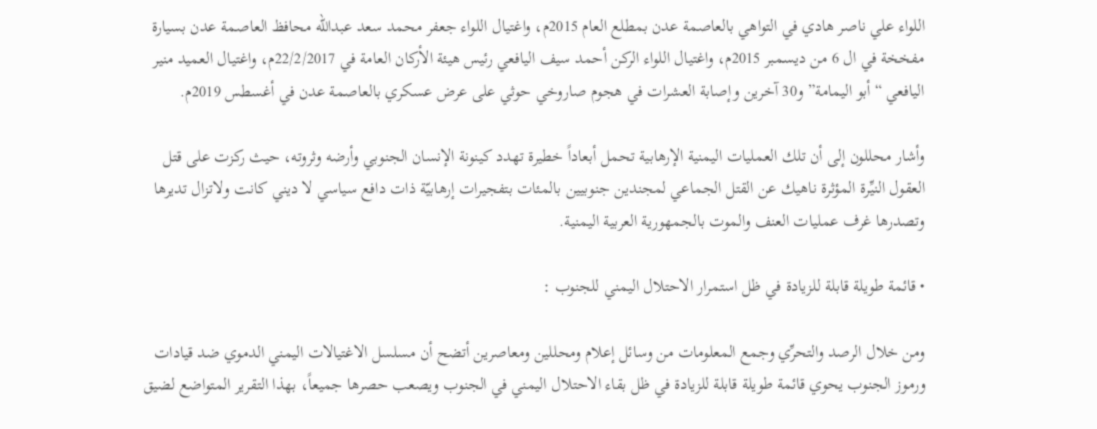اللواء علي ناصر هادي في التواهي بالعاصمة عدن بمطلع العام 2015م، واغتيال اللواء جعفر محمد سعد عبدالله محافظ العاصمة عدن بسيارة مفخخة في ال 6 من ديسمبر 2015م، واغتيال اللواء الركن أحمد سيف اليافعي رئيس هيئة الأركان العامة في 22/2/2017م، واغتيال العميد منير اليافعي “أبو اليمامة” و30 آخرين وإصابة العشرات في هجوم صاروخي حوثي على عرض عسكري بالعاصمة عدن في أغسطس 2019م.

وأشار محللون إلى أن تلك العمليات اليمنية الإرهابية تحمل أبعاداً خطيرة تهدد كينونة الإنسان الجنوبي وأرضه وثروته، حيث ركزت على قتل العقول النيِّرة المؤثرة ناهيك عن القتل الجماعي لمجندين جنوبيين بالمئات بتفجيرات إرهابيّة ذات دافع سياسي لا ديني كانت ولاتزال تديرها وتصدرها غرف عمليات العنف والموت بالجمهورية العربية اليمنية.

• قائمة طويلة قابلة للزيادة في ظل استمرار الاحتلال اليمني للجنوب :

ومن خلال الرصد والتحرِّي وجمع المعلومات من وسائل إعلام ومحللين ومعاصرين أتضح أن مسلسل الاغتيالات اليمني الدموي ضد قيادات ورموز الجنوب يحوي قائمة طويلة قابلة للزيادة في ظل بقاء الاحتلال اليمني في الجنوب ويصعب حصرها جميعاً، بهذا التقرير المتواضع لضيق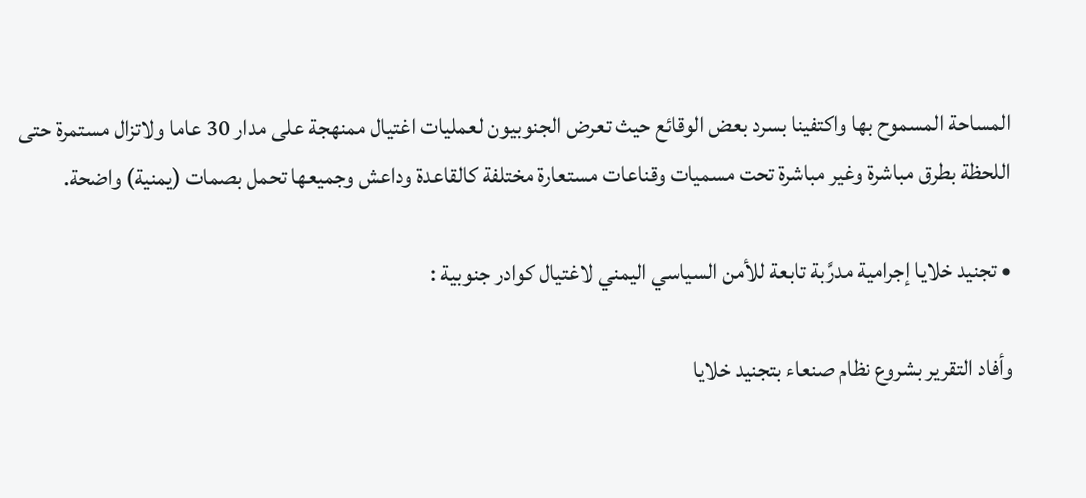المساحة المسموح بها واكتفينا بسرد بعض الوقائع حيث تعرض الجنوبيون لعمليات اغتيال ممنهجة على مدار 30 عاما ولاتزال مستمرة حتى اللحظة بطرق مباشرة وغير مباشرة تحت مسميات وقناعات مستعارة مختلفة كالقاعدة وداعش وجميعها تحمل بصمات (يمنية) واضحة.

• تجنيد خلايا إجرامية مدرَّبة تابعة للأمن السياسي اليمني لاغتيال كوادر جنوبية :

وأفاد التقرير بشروع نظام صنعاء بتجنيد خلايا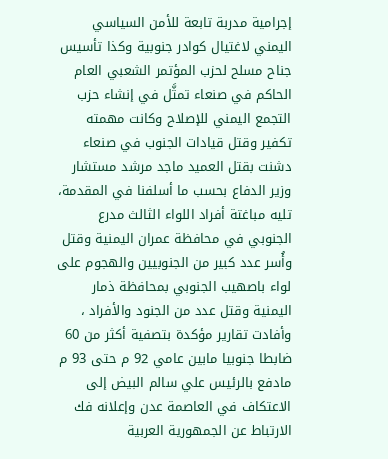إجرامية مدربة تابعة للأمن السياسي اليمني لاغتيال كوادر جنوبية وكذا تأسيس جناح مسلح لحزب المؤتمر الشعبي العام الحاكم في صنعاء تمثَّل في إنشاء حزب التجمع اليمني للإصلاح وكانت مهمته تكفير وقتل قيادات الجنوب في صنعاء دشنت بقتل العميد ماجد مرشد مستشار وزير الدفاع بحسب ما أسلفنا في المقدمة، تليه مباغتة أفراد اللواء الثالث مدرع الجنوبي في محافظة عمران اليمنية وقتل وأُسر عدد كبير من الجنوبيين والهجوم على لواء باصهيب الجنوبي بمحافظة ذمار اليمنية وقتل عدد من الجنود والأفراد ، وأفادت تقارير مؤكدة بتصفية أكثر من 60 ضابطا جنوبيا مابين عامي 92 م حتى 93 م مادفع بالرئيس علي سالم البيض إلى الاعتكاف في العاصمة عدن وإعلانه فك الارتباط عن الجمهورية العربية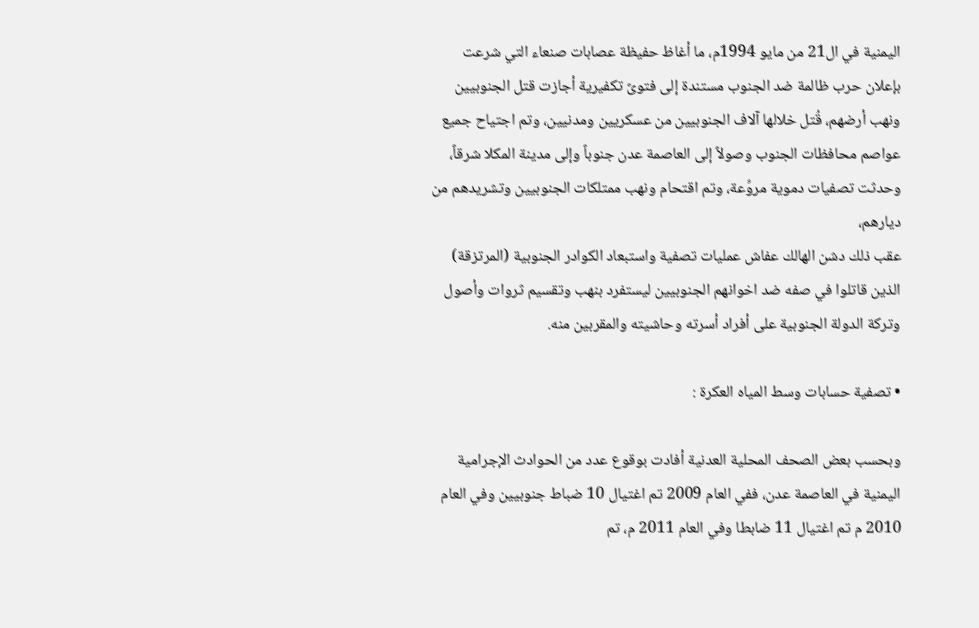اليمنية في ال21 من مايو 1994م، ما أغاظ حفيظة عصابات صنعاء التي شرعت بإعلان حرب ظالمة ضد الجنوب مستندة إلى فتوىً تكفيرية أجازت قتل الجنوبيين ونهب أرضهم، قُتل خلالها آلاف الجنوبيين من عسكريين ومدنيين، وتم اجتياح جميع عواصم محافظات الجنوب وصولاً إلى العاصمة عدن جنوباً وإلى مدينة المكلا شرقاً، وحدثت تصفيات دموية مروِّعة، وتم اقتحام ونهب ممتلكات الجنوبيين وتشريدهم من ديارهم،
عقب ذلك دشن الهالك عفاش عمليات تصفية واستبعاد الكوادر الجنوبية (المرتزقة) الذين قاتلوا في صفه ضد اخوانهم الجنوبيين ليستفرد بنهب وتقسيم ثروات وأصول وتركة الدولة الجنوبية على أفراد أسرته وحاشيته والمقربين منه.

• تصفية حسابات وسط المياه العكرة :

وبحسب بعض الصحف المحلية العدنية أفادت بوقوع عدد من الحوادث الإجرامية اليمنية في العاصمة عدن، ففي العام 2009 تم اغتيال 10 ضباط جنوبيين وفي العام 2010 م تم اغتيال 11 ضابطا وفي العام 2011 م، تم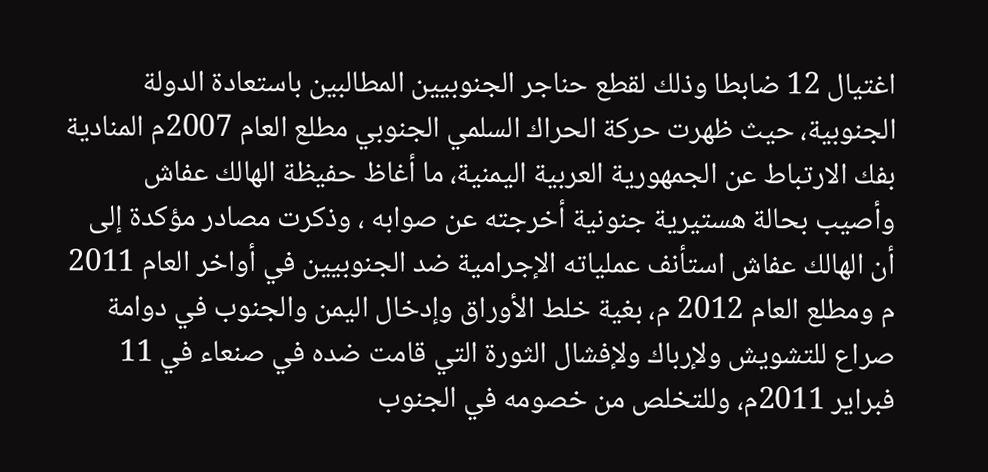اغتيال 12 ضابطا وذلك لقطع حناجر الجنوبيين المطالبين باستعادة الدولة الجنوبية، حيث ظهرت حركة الحراك السلمي الجنوبي مطلع العام 2007م المنادية بفك الارتباط عن الجمهورية العربية اليمنية، ما أغاظ حفيظة الهالك عفاش وأصيب بحالة هستيرية جنونية أخرجته عن صوابه ، وذكرت مصادر مؤكدة إلى أن الهالك عفاش استأنف عملياته الإجرامية ضد الجنوبيين في أواخر العام 2011 م ومطلع العام 2012 م، بغية خلط الأوراق وإدخال اليمن والجنوب في دوامة صراع للتشويش ولإرباك ولإفشال الثورة التي قامت ضده في صنعاء في 11 فبراير 2011م، وللتخلص من خصومه في الجنوب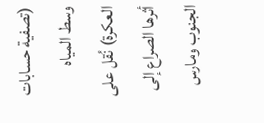(تصفية حسابات وسط المياه العكرة) نُقل على أثرها الصراع إلى الجنوب ومارس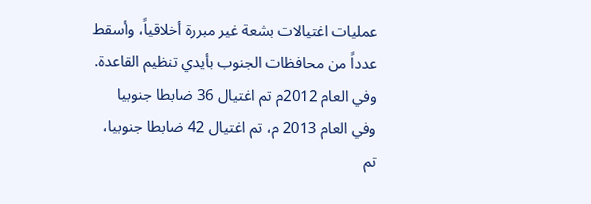عمليات اغتيالات بشعة غير مبررة أخلاقياً، وأسقط عدداً من محافظات الجنوب بأيدي تنظيم القاعدة.
وفي العام 2012م تم اغتيال 36 ضابطا جنوبيا وفي العام 2013 م، تم اغتيال 42 ضابطا جنوبيا، تم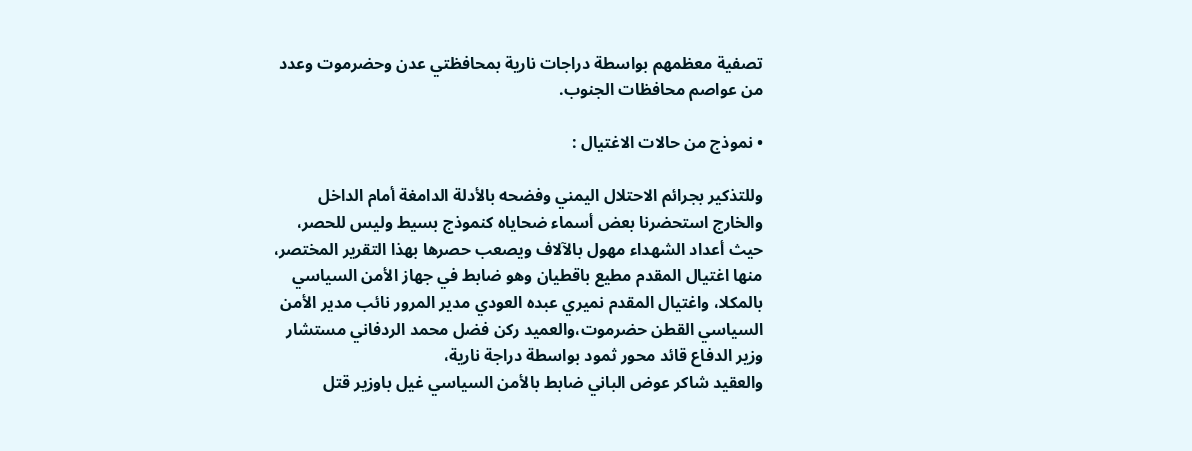تصفية معظمهم بواسطة دراجات نارية بمحافظتي عدن وحضرموت وعدد من عواصم محافظات الجنوب.

• نموذج من حالات الاغتيال :

وللتذكير بجرائم الاحتلال اليمني وفضحه بالأدلة الدامغة أمام الداخل والخارج استحضرنا بعض أسماء ضحاياه كنموذج بسيط وليس للحصر، حيث أعداد الشهداء مهول بالآلاف ويصعب حصرها بهذا التقرير المختصر، منها اغتيال المقدم مطيع باقطيان وهو ضابط في جهاز الأمن السياسي بالمكلا، واغتيال المقدم نميري عبده العودي مدير المرور نائب مدير الأمن السياسي القطن حضرموت،والعميد ركن فضل محمد الردفاني مستشار وزير الدفاع قائد محور ثمود بواسطة دراجة نارية،
والعقيد شاكر عوض الباني ضابط بالأمن السياسي غيل باوزير قتل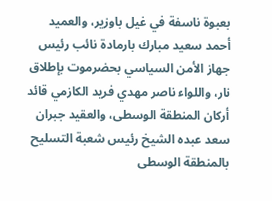بعبوة ناسفة في غيل باوزير، والعميد أحمد سعيد مبارك بارمادة نائب رئيس جهاز الأمن السياسي بحضرموت بإطلاق نار، واللواء ناصر مهدي فريد الكازمي قائد أركان المنطقة الوسطى، والعقيد جبران سعد عبده الشيخ رئيس شعبة التسليح بالمنطقة الوسطى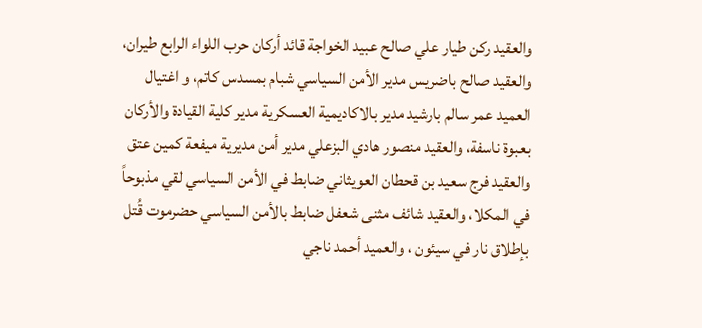والعقيد ركن طيار علي صالح عبيد الخواجة قائد أركان حرب اللواء الرابع طيران، والعقيد صالح باضريس مدير الأمن السياسي شبام بمسدس كاتم، و اغتيال العميد عمر سالم بارشيد مدير بالاكاديمية العسكرية مدير كلية القيادة والأركان بعبوة ناسفة، والعقيد منصور هادي البزعلي مدير أمن مديرية ميفعة كمين عتق
والعقيد فرج سعيد بن قحطان العويثاني ضابط في الأمن السياسي لقي مذبوحاً في المكلا، والعقيد شائف مثنى شعفل ضابط بالأمن السياسي حضرموت قُتل بإطلاق نار في سيئون ، والعميد أحمد ناجي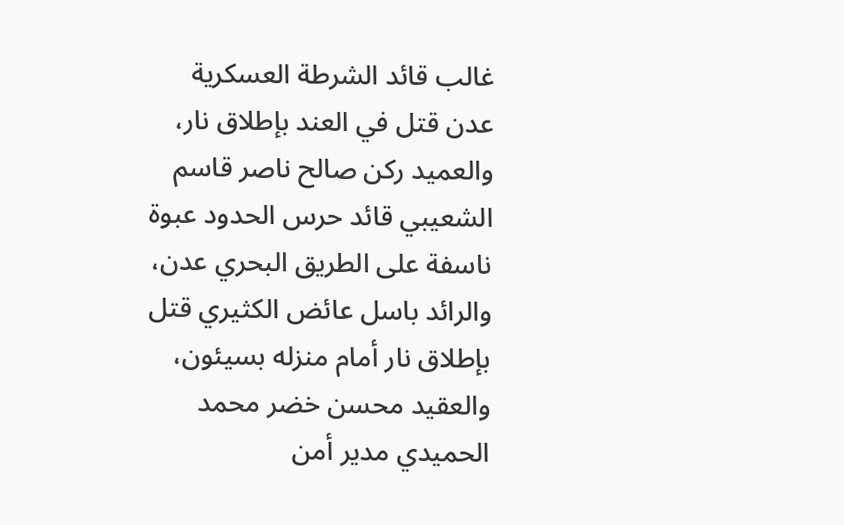غالب قائد الشرطة العسكرية عدن قتل في العند بإطلاق نار، والعميد ركن صالح ناصر قاسم الشعيبي قائد حرس الحدود عبوة ناسفة على الطريق البحري عدن، والرائد باسل عائض الكثيري قتل بإطلاق نار أمام منزله بسيئون،
والعقيد محسن خضر محمد الحميدي مدير أمن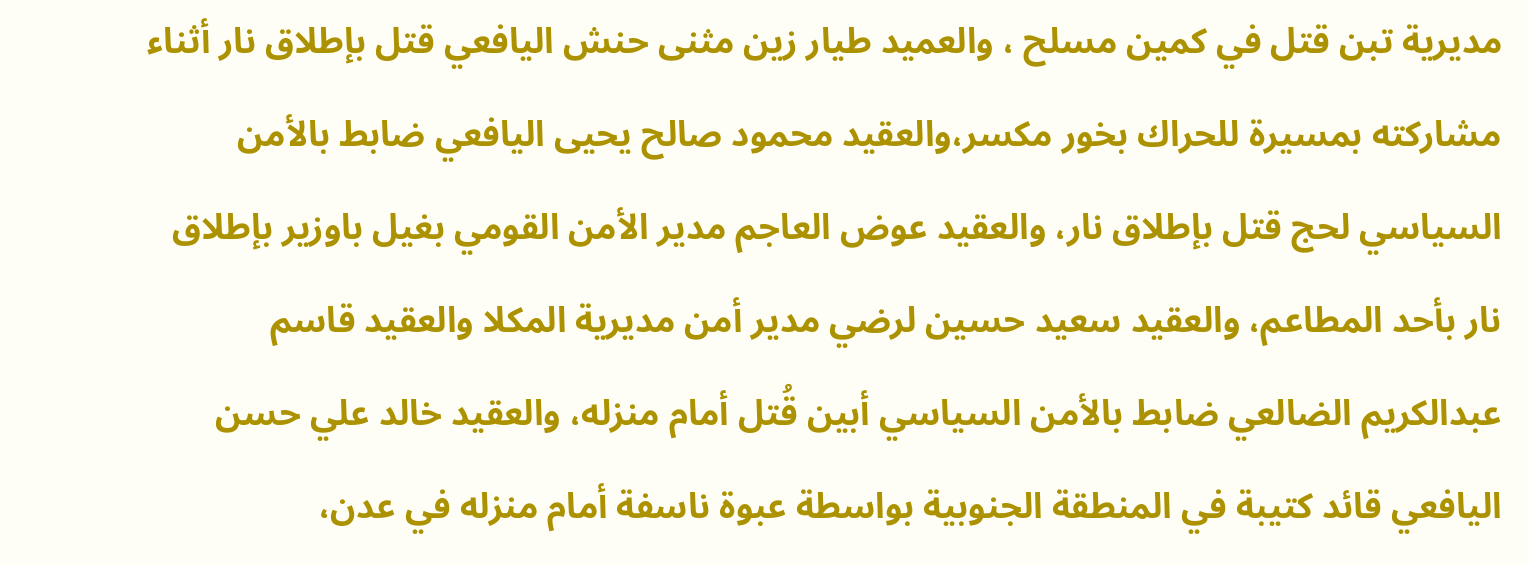مديرية تبن قتل في كمين مسلح ، والعميد طيار زين مثنى حنش اليافعي قتل بإطلاق نار أثناء مشاركته بمسيرة للحراك بخور مكسر،والعقيد محمود صالح يحيى اليافعي ضابط بالأمن السياسي لحج قتل بإطلاق نار، والعقيد عوض العاجم مدير الأمن القومي بغيل باوزير بإطلاق نار بأحد المطاعم، والعقيد سعيد حسين لرضي مدير أمن مديرية المكلا والعقيد قاسم عبدالكريم الضالعي ضابط بالأمن السياسي أبين قُتل أمام منزله، والعقيد خالد علي حسن اليافعي قائد كتيبة في المنطقة الجنوبية بواسطة عبوة ناسفة أمام منزله في عدن،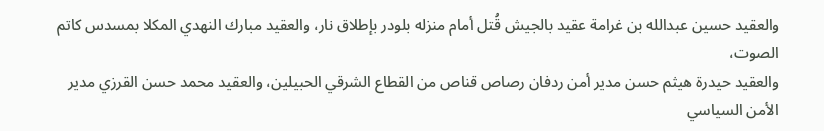والعقيد حسين عبدالله بن غرامة عقيد بالجيش قُتل أمام منزله بلودر بإطلاق نار، والعقيد مبارك النهدي المكلا بمسدس كاتم الصوت،
والعقيد حيدرة هيثم حسن مدير أمن ردفان رصاص قناص من القطاع الشرقي الحبيلين، والعقيد محمد حسن القرزي مدير الأمن السياسي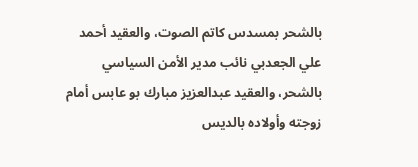بالشحر بمسدس كاتم الصوت، والعقيد أحمد علي الجعدبي نائب مدير الأمن السياسي بالشحر، والعقيد عبدالعزيز مبارك بو عابس أمام زوجته وأولاده بالديس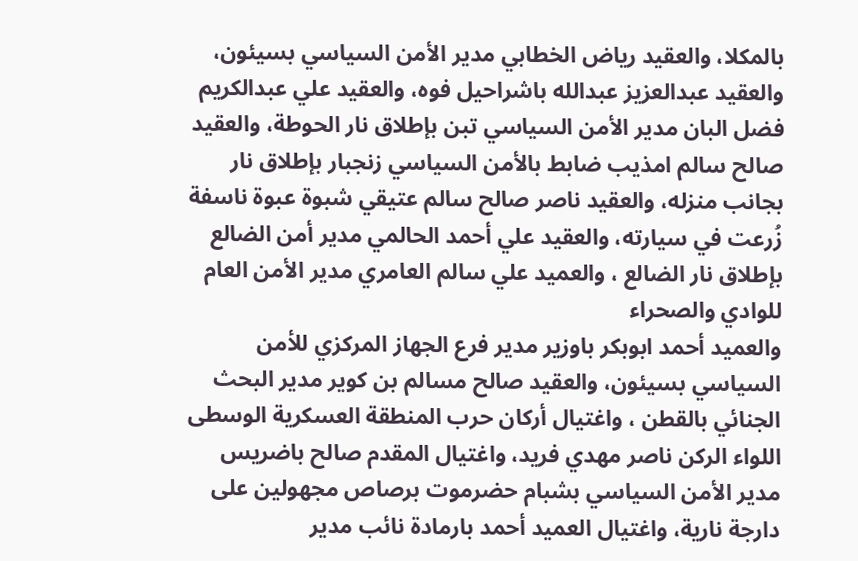بالمكلا، والعقيد رياض الخطابي مدير الأمن السياسي بسيئون، والعقيد عبدالعزيز عبدالله باشراحيل فوه، والعقيد علي عبدالكريم فضل البان مدير الأمن السياسي تبن بإطلاق نار الحوطة، والعقيد صالح سالم امذيب ضابط بالأمن السياسي زنجبار بإطلاق نار بجانب منزله، والعقيد ناصر صالح سالم عتيقي شبوة عبوة ناسفة زُرعت في سيارته، والعقيد علي أحمد الحالمي مدير أمن الضالع بإطلاق نار الضالع ، والعميد علي سالم العامري مدير الأمن العام للوادي والصحراء
والعميد أحمد ابوبكر باوزير مدير فرع الجهاز المركزي للأمن السياسي بسيئون، والعقيد صالح مسالم بن كوير مدير البحث الجنائي بالقطن ، واغتيال أركان حرب المنطقة العسكرية الوسطى اللواء الركن ناصر مهدي فريد، واغتيال المقدم صالح باضريس مدير الأمن السياسي بشبام حضرموت برصاص مجهولين على دارجة نارية، واغتيال العميد أحمد بارمادة نائب مدير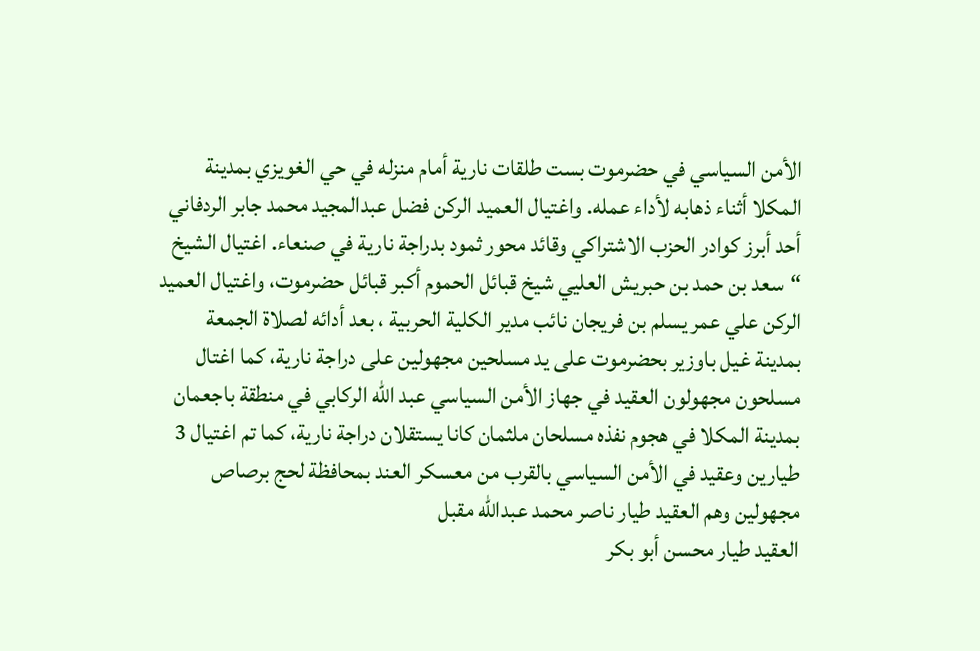الأمن السياسي في حضرموت بست طلقات نارية أمام منزله في حي الغويزي بمدينة المكلا أثناء ذهابه لأداء عمله. واغتيال العميد الركن فضل عبدالمجيد محمد جابر الردفاني أحد أبرز كوادر الحزب الاشتراكي وقائد محور ثمود بدراجة نارية في صنعاء. اغتيال الشيخ “سعد بن حمد بن حبريش العليي شيخ قبائل الحموم أكبر قبائل حضرموت، واغتيال العميد الركن علي عمر يسلم بن فريجان نائب مدير الكلية الحربية ، بعد أدائه لصلاة الجمعة بمدينة غيل باوزير بحضرموت على يد مسلحين مجهولين على دراجة نارية، كما اغتال مسلحون مجهولون العقيد في جهاز الأمن السياسي عبد الله الركابي في منطقة باجعمان بمدينة المكلا في هجوم نفذه مسلحان ملثمان كانا يستقلان دراجة نارية، كما تم اغتيال 3 طيارين وعقيد في الأمن السياسي بالقرب من معسكر العند بمحافظة لحج برصاص مجهولين وهم العقيد طيار ناصر محمد عبدالله مقبل
العقيد طيار محسن أبو بكر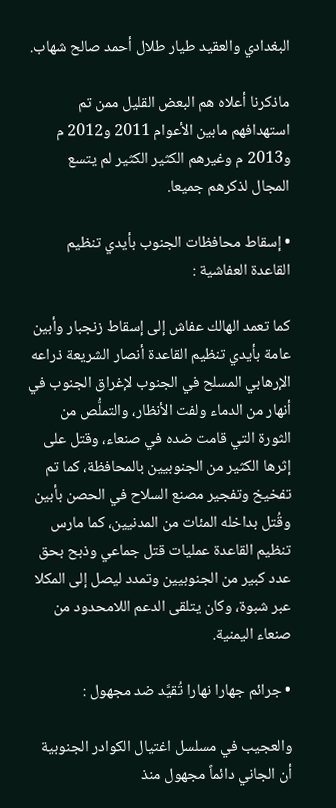البغدادي والعقيد طيار طلال أحمد صالح شهاب.

ماذكرنا أعلاه هم البعض القليل ممن تم استهدافهم مابين الأعوام 2011 و2012 م و2013 م وغيرهم الكثير الكثير لم يتسع المجال لذكرهم جميعا.

• إسقاط محافظات الجنوب بأيدي تنظيم القاعدة العفاشية :

كما تعمد الهالك عفاش إلى إسقاط زنجبار وأبين عامة بأيدي تنظيم القاعدة أنصار الشريعة ذراعه الإرهابي المسلح في الجنوب لإغراق الجنوب في أنهار من الدماء ولفت الأنظار، والتملُّص من الثورة التي قامت ضده في صنعاء، وقتل على إثرها الكثير من الجنوبيين بالمحافظة، كما تم تفخيخ وتفجير مصنع السلاح في الحصن بأبين وقُتل بداخله المئات من المدنيين، كما مارس تنظيم القاعدة عمليات قتل جماعي وذبح بحق عدد كبير من الجنوبيين وتمدد ليصل إلى المكلا عبر شبوة، وكان يتلقى الدعم اللامحدود من صنعاء اليمنية.

• جرائم جهارا نهارا تُقيَّد ضد مجهول :

والعجيب في مسلسل اغتيال الكوادر الجنوبية أن الجاني دائماً مجهول منذ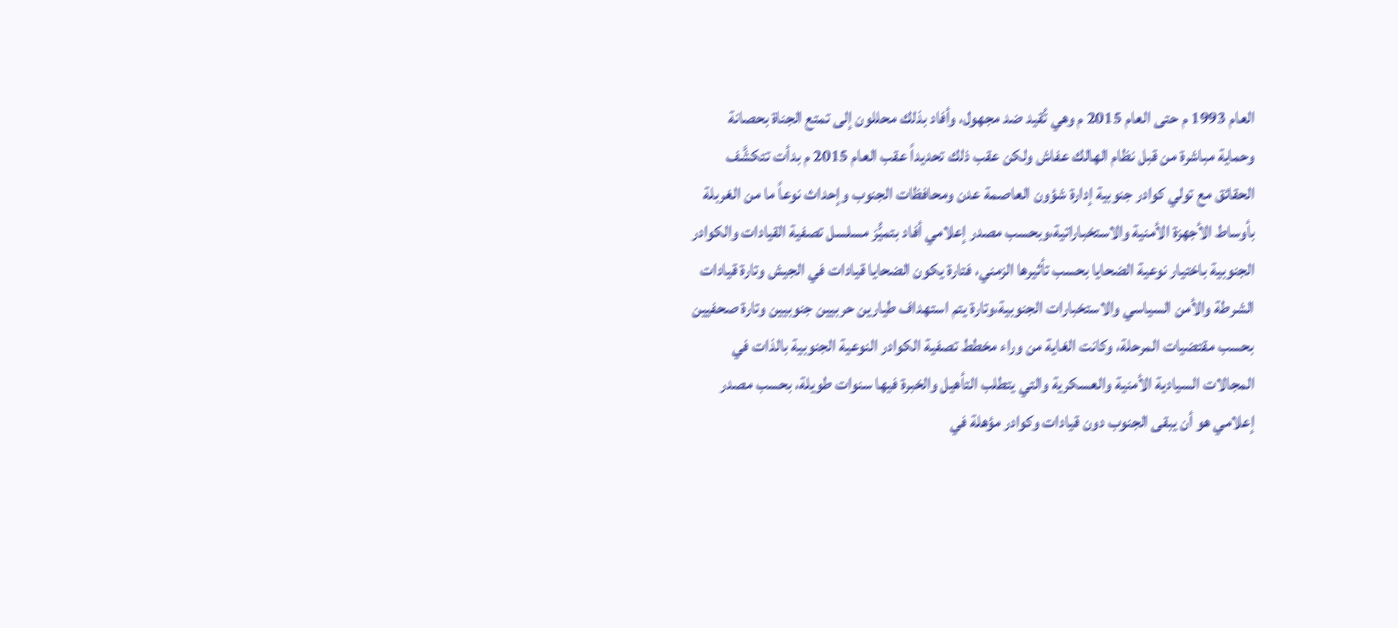العام 1993 م حتى العام 2015 م وهي تُقيد ضد مجهول، وأفاد بذلك محللون إلى تمتع الجناة بحصانة وحماية مباشرة من قبل نظام الهالك عفاش ولكن عقب ذلك تحديداً عقب العام 2015 م بدأت تتكشَّف الحقائق مع تولي كوادر جنوبية إدارة شؤون العاصمة عدن ومحافظات الجنوب وإحداث نوعاً ما من الغربلة بأوساط الأجهزة الأمنية والاستخباراتية،وبحسب مصدر إعلامي أفاد بتميُّز مسلسل تصفية القيادات والكوادر الجنوبية باختيار نوعية الضحايا بحسب تأثيرها الزمني، فتارة يكون الضحايا قيادات في الجيش وتارة قيادات الشرطة والأمن السياسي والاستخبارات الجنوبية،وتارة يتم استهداف طيارين حربيين جنوبيين وتارة صحفيين بحسب مقتضيات المرحلة، وكانت الغاية من وراء مخطط تصفية الكوادر النوعية الجنوبية بالذات في المجالات السيادية الأمنية والعسكرية والتي يتطلب التأهيل والخبرة فيها سنوات طويلة، بحسب مصدر إعلامي هو أن يبقى الجنوب دون قيادات وكوادر مؤهلة في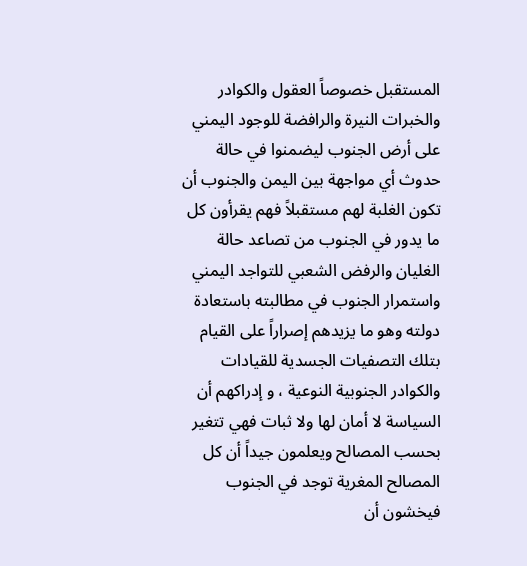المستقبل خصوصاً العقول والكوادر والخبرات النيرة والرافضة للوجود اليمني على أرض الجنوب ليضمنوا في حالة حدوث أي مواجهة بين اليمن والجنوب أن تكون الغلبة لهم مستقبلاً فهم يقرأون كل ما يدور في الجنوب من تصاعد حالة الغليان والرفض الشعبي للتواجد اليمني واستمرار الجنوب في مطالبته باستعادة دولته وهو ما يزيدهم إصراراً على القيام بتلك التصفيات الجسدية للقيادات والكوادر الجنوبية النوعية ، و إدراكهم أن السياسة لا أمان لها ولا ثبات فهي تتغير بحسب المصالح ويعلمون جيداً أن كل المصالح المغرية توجد في الجنوب فيخشون أن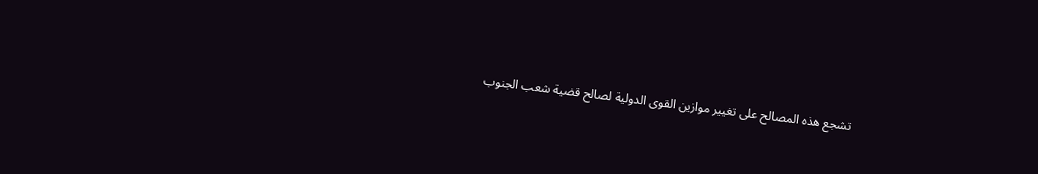تشجع هذه المصالح على تغيير موازين القوى الدولية لصالح قضية شعب الجنوب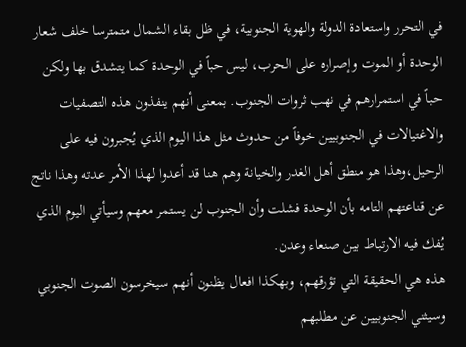في التحرر واستعادة الدولة والهوية الجنوبية، في ظل بقاء الشمال متمترسا خلف شعار الوحدة أو الموت وإصراره على الحرب، ليس حباً في الوحدة كما يتشدق بها ولكن حباً في استمرارهم في نهب ثروات الجنوب. بمعنى أنهم ينفذون هذه التصفيات والاغتيالات في الجنوبيين خوفاً من حدوث مثل هذا اليوم الذي يُجبرون فيه على الرحيل،وهذا هو منطق أهل الغدر والخيانة وهم هنا قد أعدوا لهذا الأمر عدته وهذا ناتج عن قناعتهم التامه بأن الوحدة فشلت وأن الجنوب لن يستمر معهم وسيأتي اليوم الذي يُفك فيه الارتباط بين صنعاء وعدن.
هذه هي الحقيقة التي تؤرقهم، وبهكذا افعال يظنون أنهم سيخرسون الصوت الجنوبي وسيثني الجنوبيين عن مطلبهم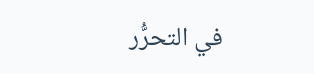في التحرُّر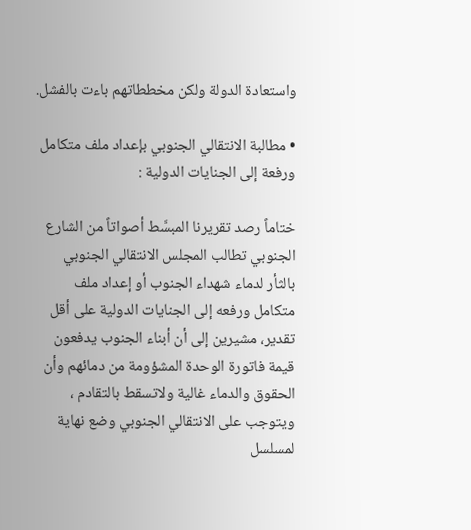واستعادة الدولة ولكن مخططاتهم باءت بالفشل.

• مطالبة الانتقالي الجنوبي بإعداد ملف متكامل ورفعة إلى الجنايات الدولية :

ختاماً رصد تقريرنا المبسَّط أصواتاً من الشارع الجنوبي تطالب المجلس الانتقالي الجنوبي بالثأر لدماء شهداء الجنوب أو إعداد ملف متكامل ورفعه إلى الجنايات الدولية على أقل تقدير، مشيرين إلى أن أبناء الجنوب يدفعون قيمة فاتورة الوحدة المشؤومة من دمائهم وأن الحقوق والدماء غالية ولاتسقط بالتقادم ، ويتوجب على الانتقالي الجنوبي وضع نهاية لمسلسل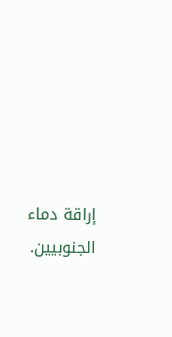إراقة دماء الجنوبيين.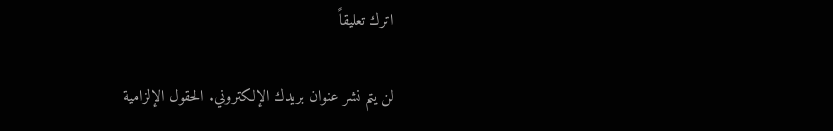اترك تعليقاً

لن يتم نشر عنوان بريدك الإلكتروني. الحقول الإلزامية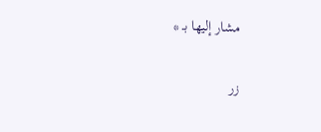مشار إليها بـ *

زر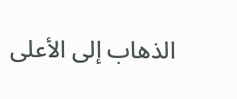الذهاب إلى الأعلى